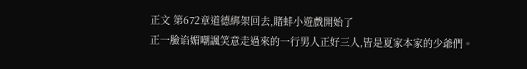正文 第672章道德綁架回去,賭蚌小遊戲開始了
正一臉谄媚嘲諷笑意走過來的一行男人正好三人,皆是夏家本家的少爺們。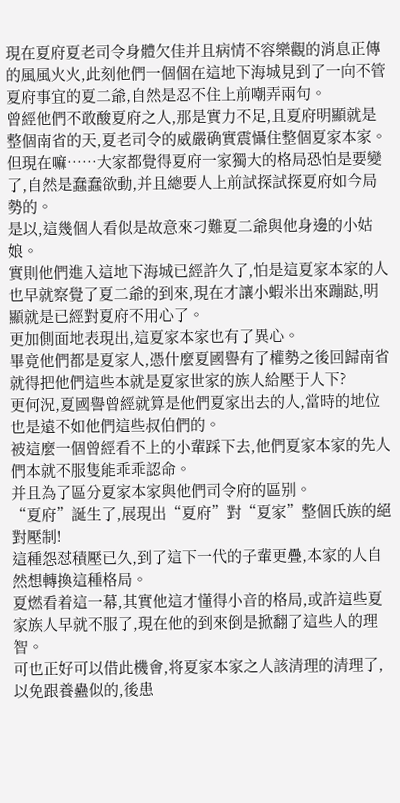現在夏府夏老司令身體欠佳并且病情不容樂觀的消息正傳的風風火火,此刻他們一個個在這地下海城見到了一向不管夏府事宜的夏二爺,自然是忍不住上前嘲弄兩句。
曾經他們不敢酸夏府之人,那是實力不足,且夏府明顯就是整個南省的天,夏老司令的威嚴确實震懾住整個夏家本家。
但現在嘛……大家都覺得夏府一家獨大的格局恐怕是要變了,自然是蠢蠢欲動,并且總要人上前試探試探夏府如今局勢的。
是以,這幾個人看似是故意來刁難夏二爺與他身邊的小姑娘。
實則他們進入這地下海城已經許久了,怕是這夏家本家的人也早就察覺了夏二爺的到來,現在才讓小蝦米出來蹦跶,明顯就是已經對夏府不用心了。
更加側面地表現出,這夏家本家也有了異心。
畢竟他們都是夏家人,憑什麼夏國譽有了權勢之後回歸南省就得把他們這些本就是夏家世家的族人給壓于人下?
更何況,夏國譽曾經就算是他們夏家出去的人,當時的地位也是遠不如他們這些叔伯們的。
被這麼一個曾經看不上的小輩踩下去,他們夏家本家的先人們本就不服隻能乖乖認命。
并且為了區分夏家本家與他們司令府的區别。
“夏府”誕生了,展現出“夏府”對“夏家”整個氏族的絕對壓制!
這種怨怼積壓已久,到了這下一代的子輩更疊,本家的人自然想轉換這種格局。
夏燃看着這一幕,其實他這才懂得小音的格局,或許這些夏家族人早就不服了,現在他的到來倒是掀翻了這些人的理智。
可也正好可以借此機會,将夏家本家之人該清理的清理了,以免跟養蠱似的,後患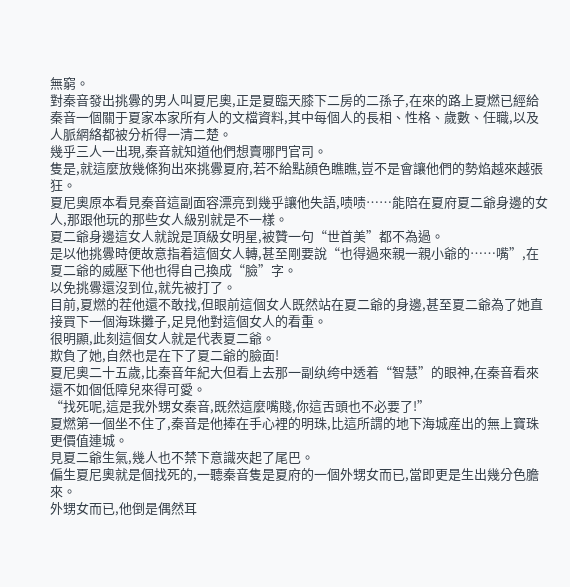無窮。
對秦音發出挑釁的男人叫夏尼奧,正是夏臨天膝下二房的二孫子,在來的路上夏燃已經給秦音一個關于夏家本家所有人的文檔資料,其中每個人的長相、性格、歲數、任職,以及人脈網絡都被分析得一清二楚。
幾乎三人一出現,秦音就知道他們想賣哪門官司。
隻是,就這麼放幾條狗出來挑釁夏府,若不給點顔色瞧瞧,豈不是會讓他們的勢焰越來越張狂。
夏尼奧原本看見秦音這副面容漂亮到幾乎讓他失語,啧啧……能陪在夏府夏二爺身邊的女人,那跟他玩的那些女人級别就是不一樣。
夏二爺身邊這女人就說是頂級女明星,被贊一句“世首美”都不為過。
是以他挑釁時便故意指着這個女人轉,甚至剛要說“也得過來親一親小爺的……嘴”,在夏二爺的威壓下他也得自己換成“臉”字。
以免挑釁還沒到位,就先被打了。
目前,夏燃的茬他還不敢找,但眼前這個女人既然站在夏二爺的身邊,甚至夏二爺為了她直接買下一個海珠攤子,足見他對這個女人的看重。
很明顯,此刻這個女人就是代表夏二爺。
欺負了她,自然也是在下了夏二爺的臉面!
夏尼奧二十五歲,比秦音年紀大但看上去那一副纨绔中透着“智慧”的眼神,在秦音看來還不如個低障兒來得可愛。
“找死呢,這是我外甥女秦音,既然這麼嘴賤,你這舌頭也不必要了!”
夏燃第一個坐不住了,秦音是他捧在手心裡的明珠,比這所謂的地下海城産出的無上寶珠更價值連城。
見夏二爺生氣,幾人也不禁下意識夾起了尾巴。
偏生夏尼奧就是個找死的,一聽秦音隻是夏府的一個外甥女而已,當即更是生出幾分色膽來。
外甥女而已,他倒是偶然耳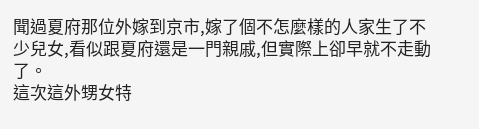聞過夏府那位外嫁到京市,嫁了個不怎麼樣的人家生了不少兒女,看似跟夏府還是一門親戚,但實際上卻早就不走動了。
這次這外甥女特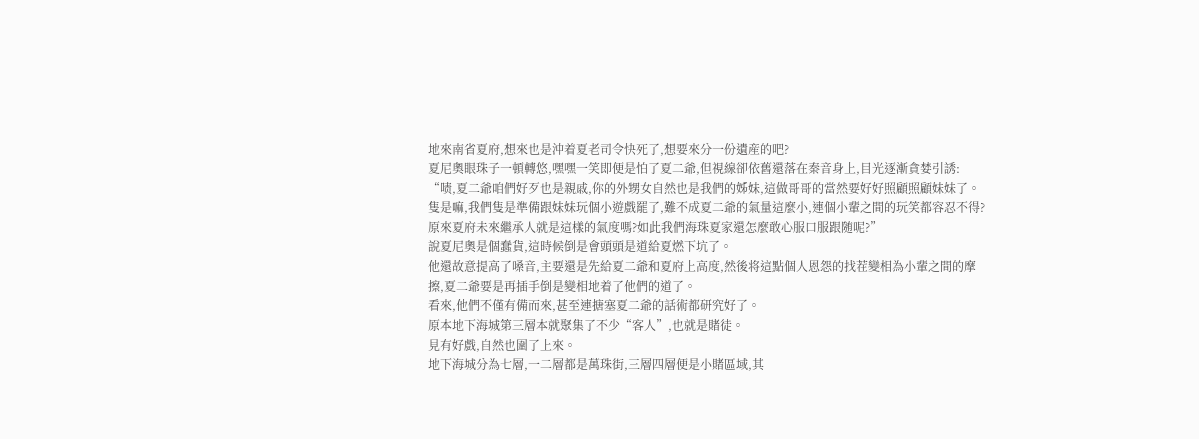地來南省夏府,想來也是沖着夏老司令快死了,想要來分一份遺産的吧?
夏尼奧眼珠子一頓轉悠,嘿嘿一笑即便是怕了夏二爺,但視線卻依舊還落在秦音身上,目光逐漸貪婪引誘:
“啧,夏二爺咱們好歹也是親戚,你的外甥女自然也是我們的姊妹,這做哥哥的當然要好好照顧照顧妹妹了。
隻是嘛,我們隻是準備跟妹妹玩個小遊戲罷了,難不成夏二爺的氣量這麼小,連個小輩之間的玩笑都容忍不得?
原來夏府未來繼承人就是這樣的氣度嗎?如此我們海珠夏家還怎麼敢心服口服跟随呢?”
說夏尼奧是個蠢貨,這時候倒是會頭頭是道給夏燃下坑了。
他還故意提高了嗓音,主要還是先給夏二爺和夏府上高度,然後将這點個人恩怨的找茬變相為小輩之間的摩擦,夏二爺要是再插手倒是變相地着了他們的道了。
看來,他們不僅有備而來,甚至連搪塞夏二爺的話術都研究好了。
原本地下海城第三層本就聚集了不少“客人”,也就是賭徒。
見有好戲,自然也圍了上來。
地下海城分為七層,一二層都是萬珠街,三層四層便是小賭區域,其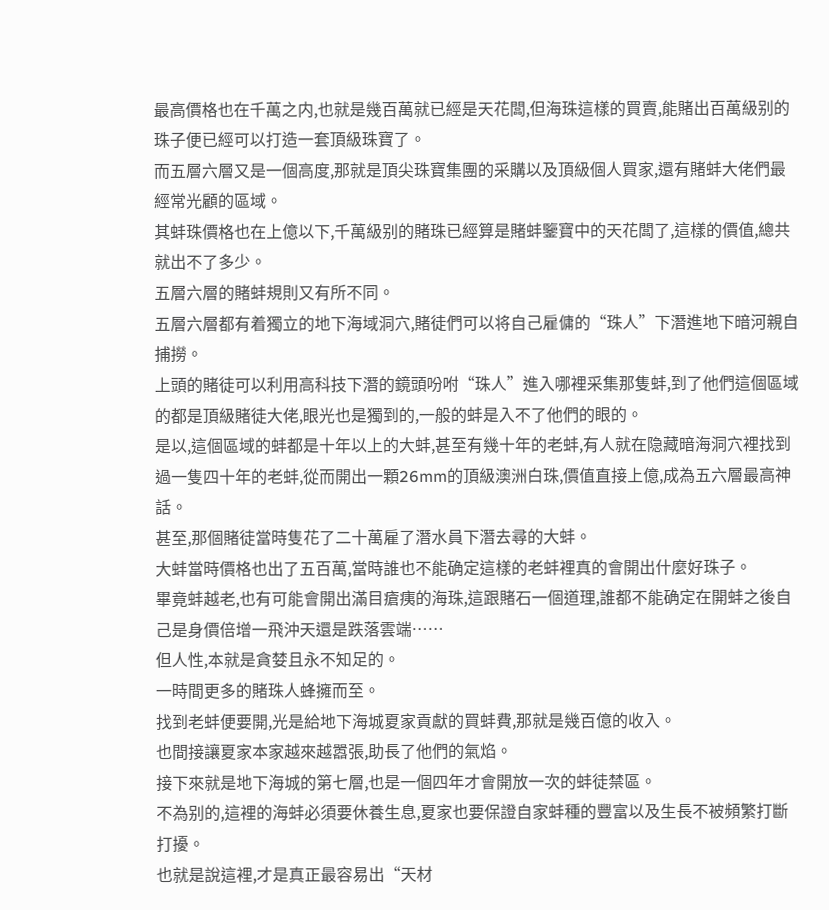最高價格也在千萬之内,也就是幾百萬就已經是天花闆,但海珠這樣的買賣,能賭出百萬級别的珠子便已經可以打造一套頂級珠寶了。
而五層六層又是一個高度,那就是頂尖珠寶集團的采購以及頂級個人買家,還有賭蚌大佬們最經常光顧的區域。
其蚌珠價格也在上億以下,千萬級别的賭珠已經算是賭蚌鑒寶中的天花闆了,這樣的價值,總共就出不了多少。
五層六層的賭蚌規則又有所不同。
五層六層都有着獨立的地下海域洞穴,賭徒們可以将自己雇傭的“珠人”下潛進地下暗河親自捕撈。
上頭的賭徒可以利用高科技下潛的鏡頭吩咐“珠人”進入哪裡采集那隻蚌,到了他們這個區域的都是頂級賭徒大佬,眼光也是獨到的,一般的蚌是入不了他們的眼的。
是以,這個區域的蚌都是十年以上的大蚌,甚至有幾十年的老蚌,有人就在隐藏暗海洞穴裡找到過一隻四十年的老蚌,從而開出一顆26mm的頂級澳洲白珠,價值直接上億,成為五六層最高神話。
甚至,那個賭徒當時隻花了二十萬雇了潛水員下潛去尋的大蚌。
大蚌當時價格也出了五百萬,當時誰也不能确定這樣的老蚌裡真的會開出什麼好珠子。
畢竟蚌越老,也有可能會開出滿目瘡痍的海珠,這跟賭石一個道理,誰都不能确定在開蚌之後自己是身價倍增一飛沖天還是跌落雲端……
但人性,本就是貪婪且永不知足的。
一時間更多的賭珠人蜂擁而至。
找到老蚌便要開,光是給地下海城夏家貢獻的買蚌費,那就是幾百億的收入。
也間接讓夏家本家越來越嚣張,助長了他們的氣焰。
接下來就是地下海城的第七層,也是一個四年才會開放一次的蚌徒禁區。
不為别的,這裡的海蚌必須要休養生息,夏家也要保證自家蚌種的豐富以及生長不被頻繁打斷打擾。
也就是說這裡,才是真正最容易出“天材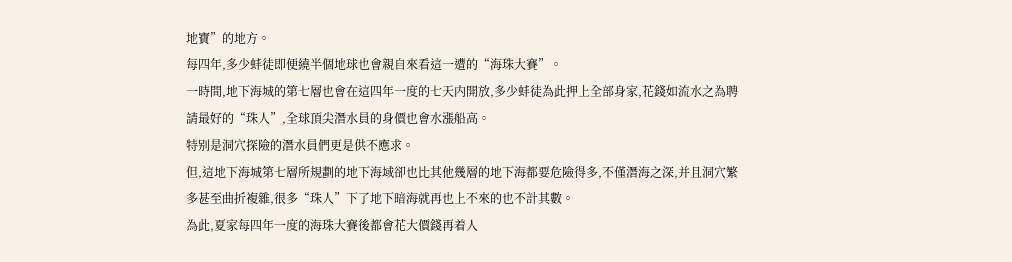地寶”的地方。
每四年,多少蚌徒即便繞半個地球也會親自來看這一遭的“海珠大賽”。
一時間,地下海城的第七層也會在這四年一度的七天内開放,多少蚌徒為此押上全部身家,花錢如流水之為聘請最好的“珠人”,全球頂尖潛水員的身價也會水漲船高。
特别是洞穴探險的潛水員們更是供不應求。
但,這地下海城第七層所規劃的地下海域卻也比其他幾層的地下海都要危險得多,不僅潛海之深,并且洞穴繁多甚至曲折複雜,很多“珠人”下了地下暗海就再也上不來的也不計其數。
為此,夏家每四年一度的海珠大賽後都會花大價錢再着人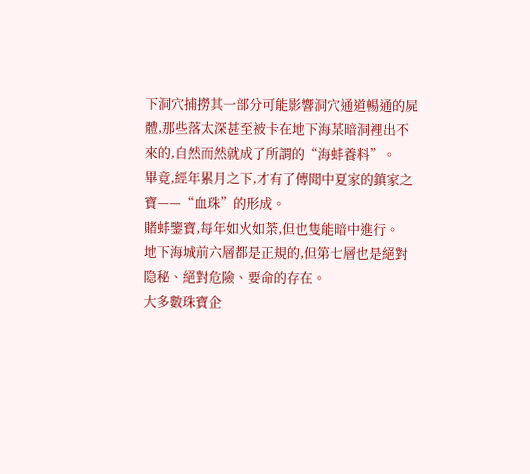下洞穴捕撈其一部分可能影響洞穴通道暢通的屍體,那些落太深甚至被卡在地下海某暗洞裡出不來的,自然而然就成了所謂的“海蚌養料”。
畢竟,經年累月之下,才有了傳聞中夏家的鎮家之寶——“血珠”的形成。
賭蚌鑒寶,每年如火如荼,但也隻能暗中進行。
地下海城前六層都是正規的,但第七層也是絕對隐秘、絕對危險、要命的存在。
大多數珠寶企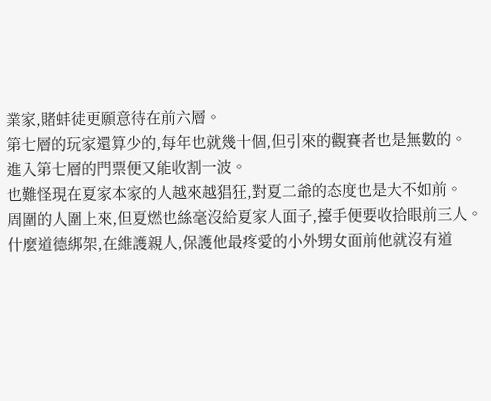業家,賭蚌徒更願意待在前六層。
第七層的玩家還算少的,每年也就幾十個,但引來的觀賽者也是無數的。
進入第七層的門票便又能收割一波。
也難怪現在夏家本家的人越來越猖狂,對夏二爺的态度也是大不如前。
周圍的人圍上來,但夏燃也絲毫沒給夏家人面子,擡手便要收拾眼前三人。
什麼道德綁架,在維護親人,保護他最疼愛的小外甥女面前他就沒有道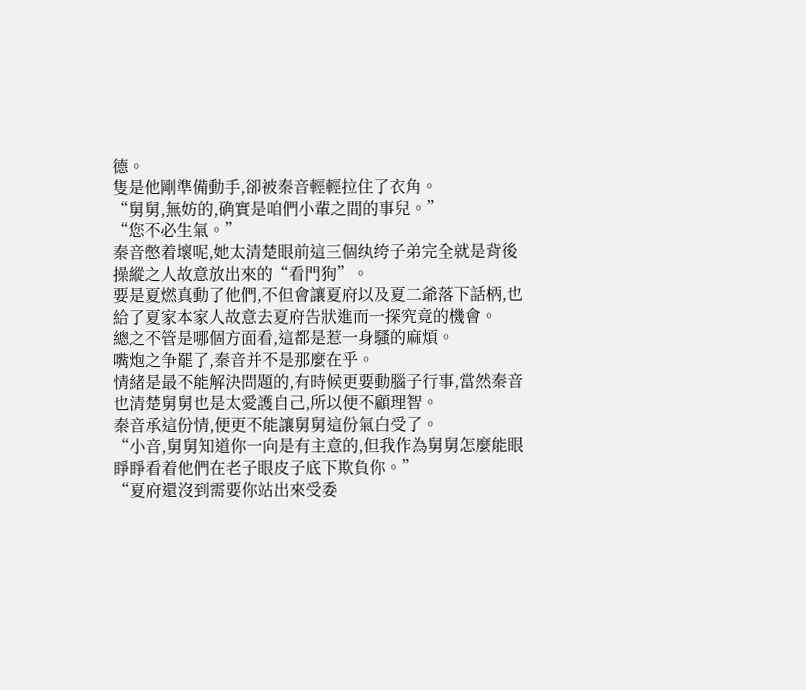德。
隻是他剛準備動手,卻被秦音輕輕拉住了衣角。
“舅舅,無妨的,确實是咱們小輩之間的事兒。”
“您不必生氣。”
秦音憋着壞呢,她太清楚眼前這三個纨绔子弟完全就是背後操縱之人故意放出來的“看門狗”。
要是夏燃真動了他們,不但會讓夏府以及夏二爺落下話柄,也給了夏家本家人故意去夏府告狀進而一探究竟的機會。
總之不管是哪個方面看,這都是惹一身騷的麻煩。
嘴炮之争罷了,秦音并不是那麼在乎。
情緒是最不能解決問題的,有時候更要動腦子行事,當然秦音也清楚舅舅也是太愛護自己,所以便不顧理智。
秦音承這份情,便更不能讓舅舅這份氣白受了。
“小音,舅舅知道你一向是有主意的,但我作為舅舅怎麼能眼睜睜看着他們在老子眼皮子底下欺負你。”
“夏府還沒到需要你站出來受委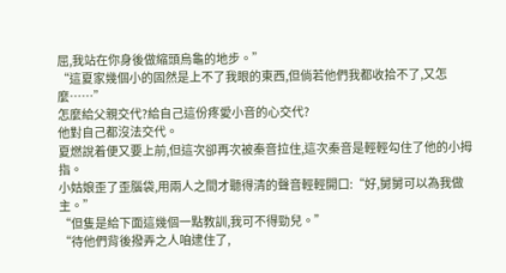屈,我站在你身後做縮頭烏龜的地步。”
“這夏家幾個小的固然是上不了我眼的東西,但倘若他們我都收拾不了,又怎麼……”
怎麼給父親交代?給自己這份疼愛小音的心交代?
他對自己都沒法交代。
夏燃說着便又要上前,但這次卻再次被秦音拉住,這次秦音是輕輕勾住了他的小拇指。
小姑娘歪了歪腦袋,用兩人之間才聽得清的聲音輕輕開口:“好,舅舅可以為我做主。”
“但隻是給下面這幾個一點教訓,我可不得勁兒。”
“待他們背後撥弄之人咱逮住了,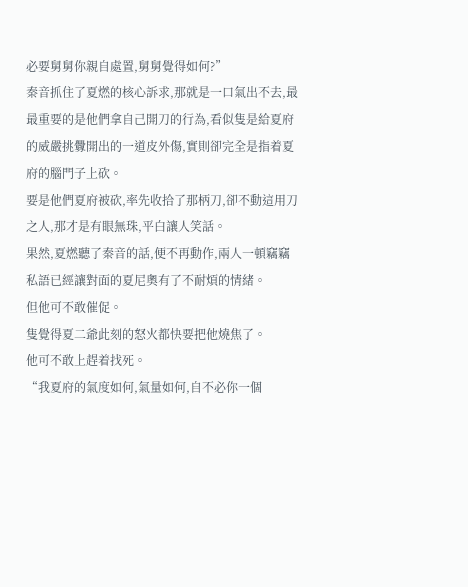必要舅舅你親自處置,舅舅覺得如何?”
秦音抓住了夏燃的核心訴求,那就是一口氣出不去,最最重要的是他們拿自己開刀的行為,看似隻是給夏府的威嚴挑釁開出的一道皮外傷,實則卻完全是指着夏府的腦門子上砍。
要是他們夏府被砍,率先收拾了那柄刀,卻不動這用刀之人,那才是有眼無珠,平白讓人笑話。
果然,夏燃聽了秦音的話,便不再動作,兩人一頓竊竊私語已經讓對面的夏尼奧有了不耐煩的情緒。
但他可不敢催促。
隻覺得夏二爺此刻的怒火都快要把他燒焦了。
他可不敢上趕着找死。
“我夏府的氣度如何,氣量如何,自不必你一個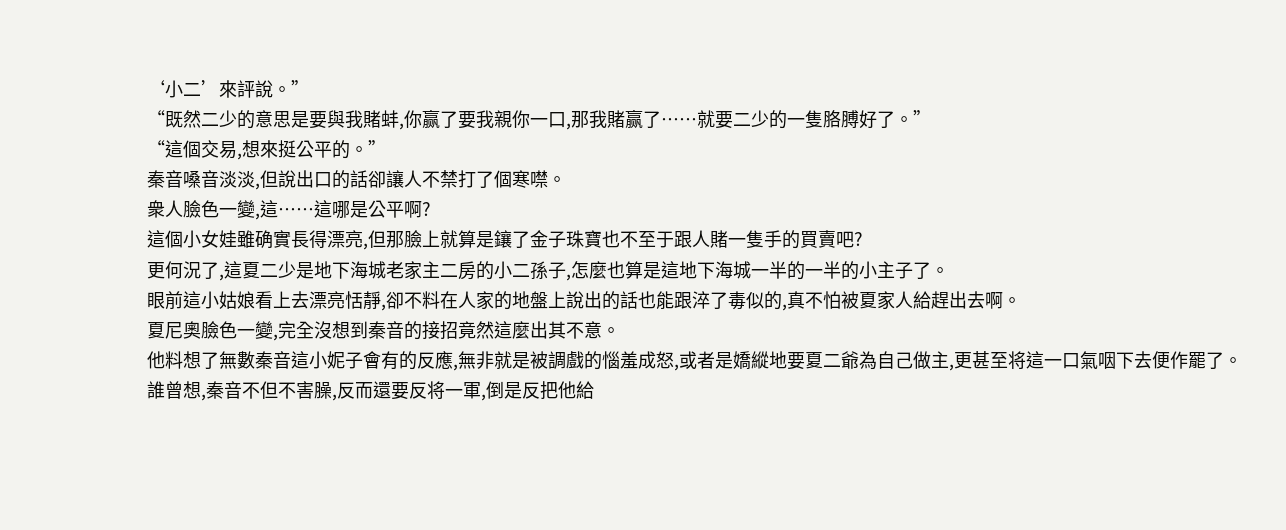‘小二’來評說。”
“既然二少的意思是要與我賭蚌,你赢了要我親你一口,那我賭赢了……就要二少的一隻胳膊好了。”
“這個交易,想來挺公平的。”
秦音嗓音淡淡,但說出口的話卻讓人不禁打了個寒噤。
衆人臉色一變,這……這哪是公平啊?
這個小女娃雖确實長得漂亮,但那臉上就算是鑲了金子珠寶也不至于跟人賭一隻手的買賣吧?
更何況了,這夏二少是地下海城老家主二房的小二孫子,怎麼也算是這地下海城一半的一半的小主子了。
眼前這小姑娘看上去漂亮恬靜,卻不料在人家的地盤上說出的話也能跟淬了毒似的,真不怕被夏家人給趕出去啊。
夏尼奧臉色一變,完全沒想到秦音的接招竟然這麼出其不意。
他料想了無數秦音這小妮子會有的反應,無非就是被調戲的惱羞成怒,或者是嬌縱地要夏二爺為自己做主,更甚至将這一口氣咽下去便作罷了。
誰曾想,秦音不但不害臊,反而還要反将一軍,倒是反把他給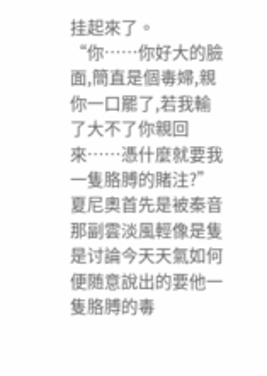挂起來了。
“你……你好大的臉面,簡直是個毒婦,親你一口罷了,若我輸了大不了你親回來……憑什麼就要我一隻胳膊的賭注?”
夏尼奧首先是被秦音那副雲淡風輕像是隻是讨論今天天氣如何便随意說出的要他一隻胳膊的毒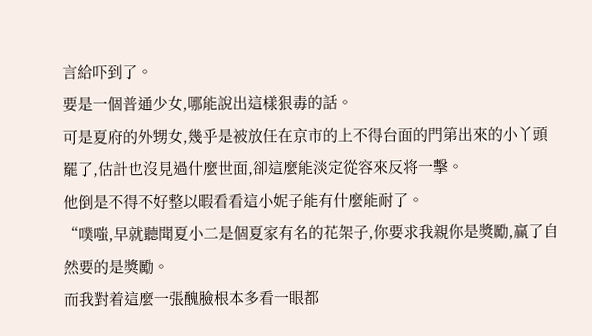言給吓到了。
要是一個普通少女,哪能說出這樣狠毒的話。
可是夏府的外甥女,幾乎是被放任在京市的上不得台面的門第出來的小丫頭罷了,估計也沒見過什麼世面,卻這麼能淡定從容來反将一擊。
他倒是不得不好整以暇看看這小妮子能有什麼能耐了。
“噗嗤,早就聽聞夏小二是個夏家有名的花架子,你要求我親你是獎勵,赢了自然要的是獎勵。
而我對着這麼一張醜臉根本多看一眼都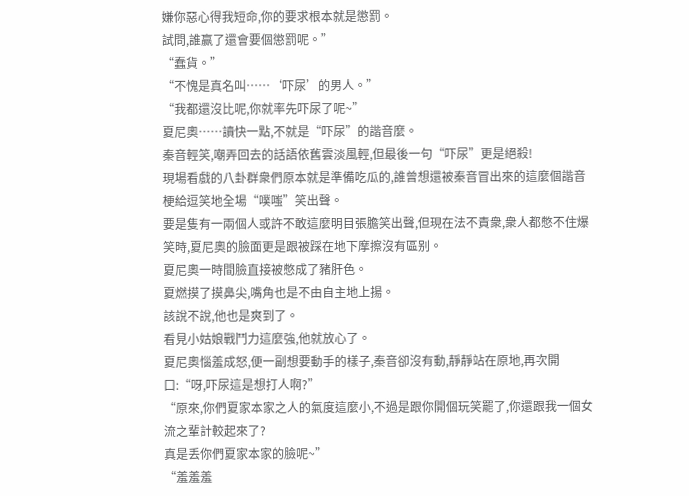嫌你惡心得我短命,你的要求根本就是懲罰。
試問,誰赢了還會要個懲罰呢。”
“蠢貨。”
“不愧是真名叫……‘吓尿’的男人。”
“我都還沒比呢,你就率先吓尿了呢~”
夏尼奧……讀快一點,不就是“吓尿”的諧音麼。
秦音輕笑,嘲弄回去的話語依舊雲淡風輕,但最後一句“吓尿”更是絕殺!
現場看戲的八卦群衆們原本就是準備吃瓜的,誰曾想還被秦音冒出來的這麼個諧音梗給逗笑地全場“噗嗤”笑出聲。
要是隻有一兩個人或許不敢這麼明目張膽笑出聲,但現在法不責衆,衆人都憋不住爆笑時,夏尼奧的臉面更是跟被踩在地下摩擦沒有區别。
夏尼奧一時間臉直接被憋成了豬肝色。
夏燃摸了摸鼻尖,嘴角也是不由自主地上揚。
該說不說,他也是爽到了。
看見小姑娘戰鬥力這麼強,他就放心了。
夏尼奧惱羞成怒,便一副想要動手的樣子,秦音卻沒有動,靜靜站在原地,再次開口:“呀,吓尿這是想打人啊?”
“原來,你們夏家本家之人的氣度這麼小,不過是跟你開個玩笑罷了,你還跟我一個女流之輩計較起來了?
真是丢你們夏家本家的臉呢~”
“羞羞羞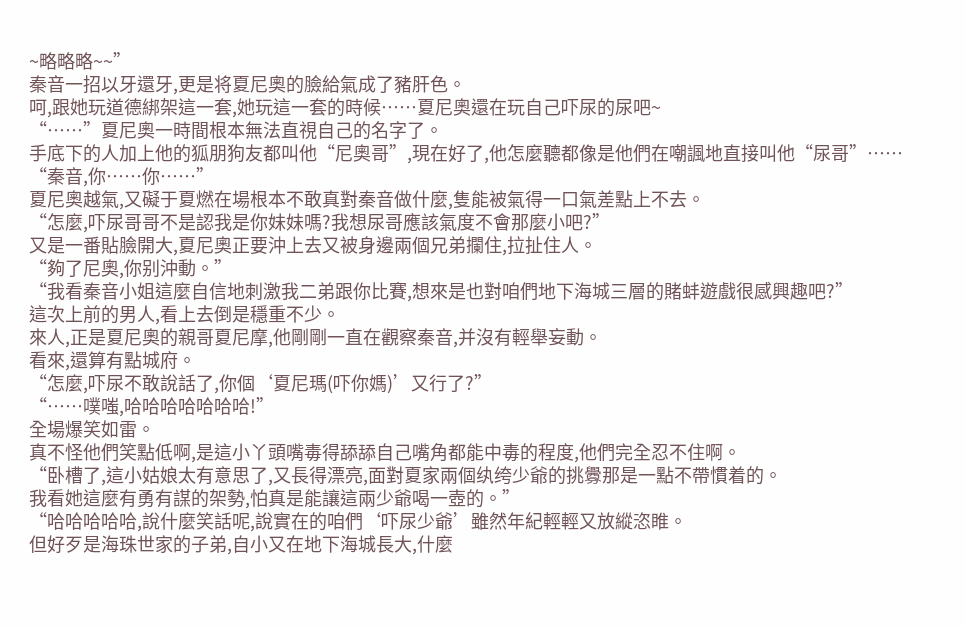~略略略~~”
秦音一招以牙還牙,更是将夏尼奧的臉給氣成了豬肝色。
呵,跟她玩道德綁架這一套,她玩這一套的時候……夏尼奧還在玩自己吓尿的尿吧~
“……”夏尼奧一時間根本無法直視自己的名字了。
手底下的人加上他的狐朋狗友都叫他“尼奧哥”,現在好了,他怎麼聽都像是他們在嘲諷地直接叫他“尿哥”……
“秦音,你……你……”
夏尼奧越氣,又礙于夏燃在場根本不敢真對秦音做什麼,隻能被氣得一口氣差點上不去。
“怎麼,吓尿哥哥不是認我是你妹妹嗎?我想尿哥應該氣度不會那麼小吧?”
又是一番貼臉開大,夏尼奧正要沖上去又被身邊兩個兄弟攔住,拉扯住人。
“夠了尼奧,你别沖動。”
“我看秦音小姐這麼自信地刺激我二弟跟你比賽,想來是也對咱們地下海城三層的賭蚌遊戲很感興趣吧?”
這次上前的男人,看上去倒是穩重不少。
來人,正是夏尼奧的親哥夏尼摩,他剛剛一直在觀察秦音,并沒有輕舉妄動。
看來,還算有點城府。
“怎麼,吓尿不敢說話了,你個‘夏尼瑪(吓你媽)’又行了?”
“……噗嗤,哈哈哈哈哈哈哈!”
全場爆笑如雷。
真不怪他們笑點低啊,是這小丫頭嘴毒得舔舔自己嘴角都能中毒的程度,他們完全忍不住啊。
“卧槽了,這小姑娘太有意思了,又長得漂亮,面對夏家兩個纨绔少爺的挑釁那是一點不帶慣着的。
我看她這麼有勇有謀的架勢,怕真是能讓這兩少爺喝一壺的。”
“哈哈哈哈哈,說什麼笑話呢,說實在的咱們‘吓尿少爺’雖然年紀輕輕又放縱恣睢。
但好歹是海珠世家的子弟,自小又在地下海城長大,什麼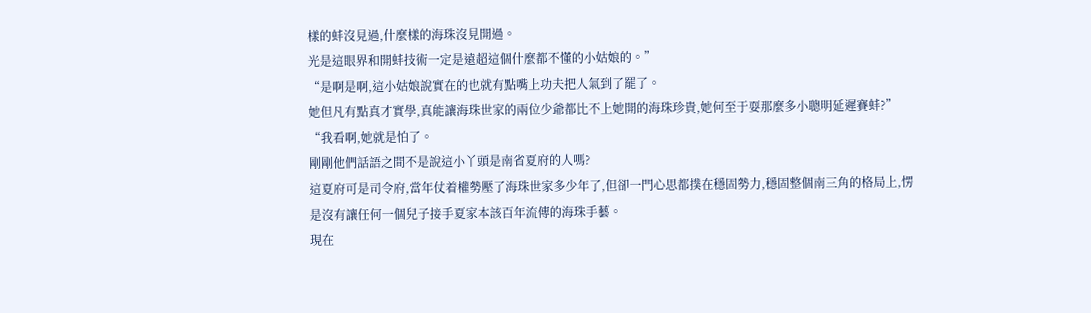樣的蚌沒見過,什麼樣的海珠沒見開過。
光是這眼界和開蚌技術一定是遠超這個什麼都不懂的小姑娘的。”
“是啊是啊,這小姑娘說實在的也就有點嘴上功夫把人氣到了罷了。
她但凡有點真才實學,真能讓海珠世家的兩位少爺都比不上她開的海珠珍貴,她何至于耍那麼多小聰明延遲賽蚌?”
“我看啊,她就是怕了。
剛剛他們話語之間不是說這小丫頭是南省夏府的人嗎?
這夏府可是司令府,當年仗着權勢壓了海珠世家多少年了,但卻一門心思都撲在穩固勢力,穩固整個南三角的格局上,愣是沒有讓任何一個兒子接手夏家本該百年流傳的海珠手藝。
現在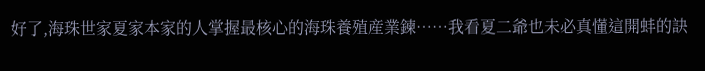好了,海珠世家夏家本家的人掌握最核心的海珠養殖産業鍊……我看夏二爺也未必真懂這開蚌的訣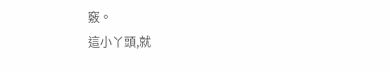竅。
這小丫頭,就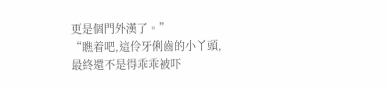更是個門外漢了。”
“瞧着吧,這伶牙俐齒的小丫頭,最終還不是得乖乖被吓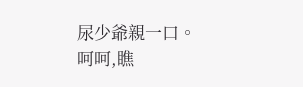尿少爺親一口。
呵呵,瞧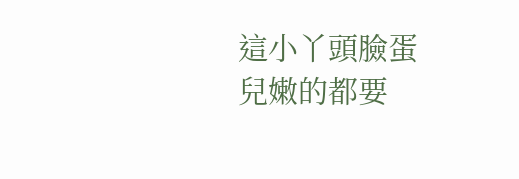這小丫頭臉蛋兒嫩的都要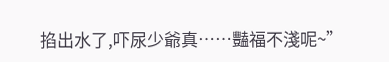掐出水了,吓尿少爺真……豔福不淺呢~”